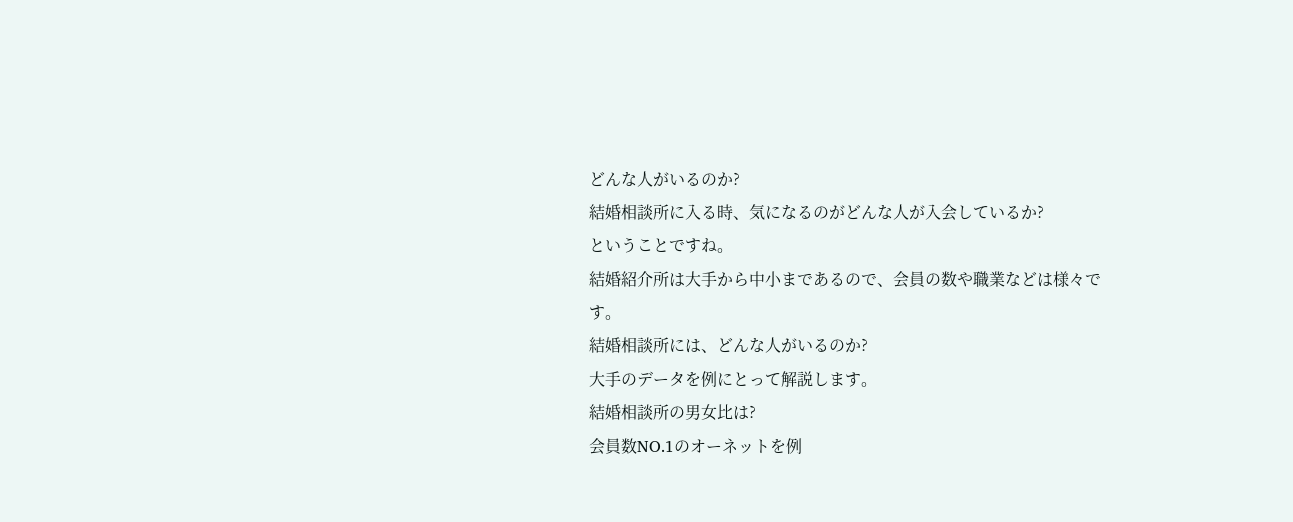どんな人がいるのか?
結婚相談所に入る時、気になるのがどんな人が入会しているか?
ということですね。
結婚紹介所は大手から中小まであるので、会員の数や職業などは様々です。
結婚相談所には、どんな人がいるのか?
大手のデータを例にとって解説します。
結婚相談所の男女比は?
会員数NO.1のオーネットを例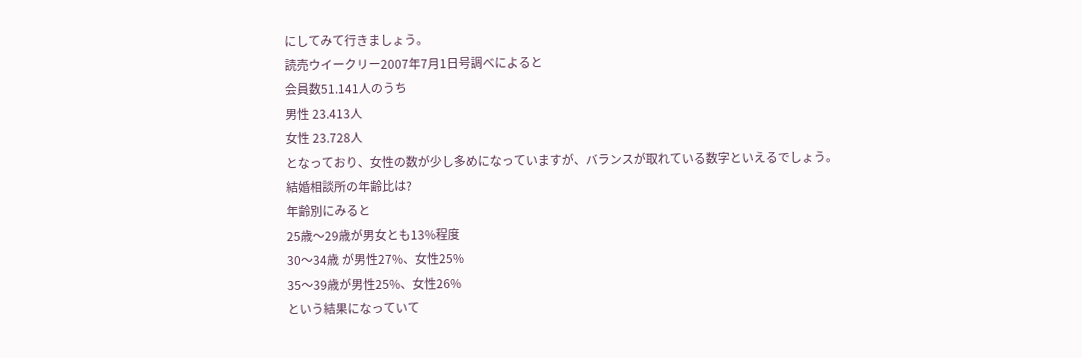にしてみて行きましょう。
読売ウイークリー2007年7月1日号調べによると
会員数51.141人のうち
男性 23.413人
女性 23.728人
となっており、女性の数が少し多めになっていますが、バランスが取れている数字といえるでしょう。
結婚相談所の年齢比は?
年齢別にみると
25歳〜29歳が男女とも13%程度
30〜34歳 が男性27%、女性25%
35〜39歳が男性25%、女性26%
という結果になっていて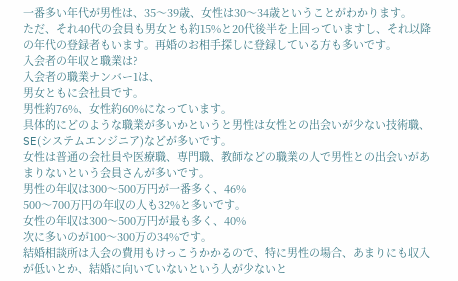一番多い年代が男性は、35〜39歳、女性は30〜34歳ということがわかります。
ただ、それ40代の会員も男女とも約15%と20代後半を上回っていますし、それ以降の年代の登録者もいます。再婚のお相手探しに登録している方も多いです。
入会者の年収と職業は?
入会者の職業ナンバー1は、
男女ともに会社員です。
男性約76%、女性約60%になっています。
具体的にどのような職業が多いかというと男性は女性との出会いが少ない技術職、SE(システムエンジニア)などが多いです。
女性は普通の会社員や医療職、専門職、教師などの職業の人で男性との出会いがあまりないという会員さんが多いです。
男性の年収は300〜500万円が一番多く、46%
500〜700万円の年収の人も32%と多いです。
女性の年収は300〜500万円が最も多く、40%
次に多いのが100〜300万の34%です。
結婚相談所は入会の費用もけっこうかかるので、特に男性の場合、あまりにも収入が低いとか、結婚に向いていないという人が少ないと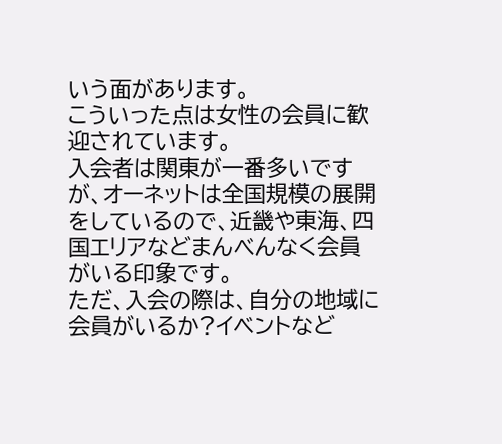いう面があります。
こういった点は女性の会員に歓迎されています。
入会者は関東が一番多いですが、オーネットは全国規模の展開をしているので、近畿や東海、四国エリアなどまんべんなく会員がいる印象です。
ただ、入会の際は、自分の地域に会員がいるか?イベントなど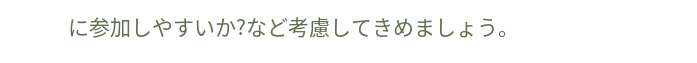に参加しやすいか?など考慮してきめましょう。